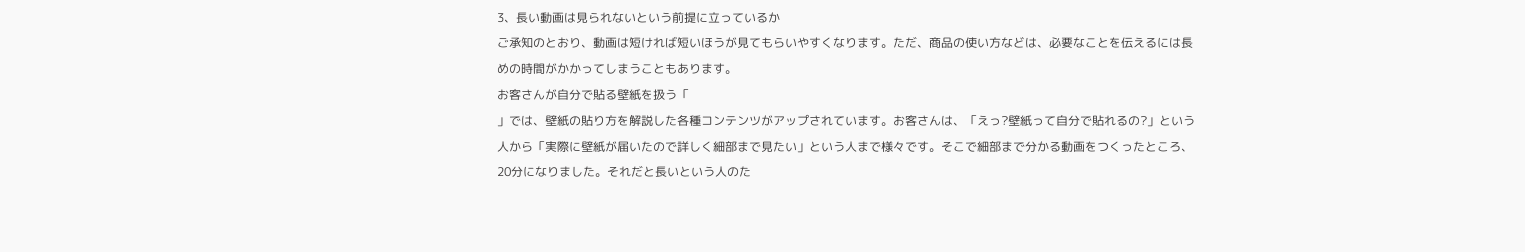3、長い動画は見られないという前提に立っているか
ご承知のとおり、動画は短ければ短いほうが見てもらいやすくなります。ただ、商品の使い方などは、必要なことを伝えるには長めの時間がかかってしまうこともあります。
お客さんが自分で貼る壁紙を扱う「
」では、壁紙の貼り方を解説した各種コンテンツがアップされています。お客さんは、「えっ?壁紙って自分で貼れるの?」という人から「実際に壁紙が届いたので詳しく細部まで見たい」という人まで様々です。そこで細部まで分かる動画をつくったところ、20分になりました。それだと長いという人のた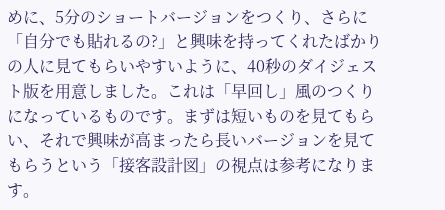めに、5分のショートバージョンをつくり、さらに「自分でも貼れるの?」と興味を持ってくれたばかりの人に見てもらいやすいように、40秒のダイジェスト版を用意しました。これは「早回し」風のつくりになっているものです。まずは短いものを見てもらい、それで興味が高まったら長いバージョンを見てもらうという「接客設計図」の視点は参考になります。